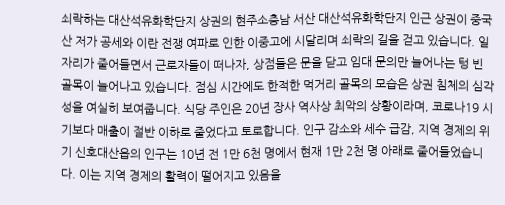쇠락하는 대산석유화학단지 상권의 현주소충남 서산 대산석유화학단지 인근 상권이 중국산 저가 공세와 이란 전쟁 여파로 인한 이중고에 시달리며 쇠락의 길을 걷고 있습니다. 일자리가 줄어들면서 근로자들이 떠나자, 상점들은 문을 닫고 임대 문의만 늘어나는 텅 빈 골목이 늘어나고 있습니다. 점심 시간에도 한적한 먹거리 골목의 모습은 상권 침체의 심각성을 여실히 보여줍니다. 식당 주인은 20년 장사 역사상 최악의 상황이라며, 코로나19 시기보다 매출이 절반 이하로 줄었다고 토로합니다. 인구 감소와 세수 급감, 지역 경제의 위기 신호대산읍의 인구는 10년 전 1만 6천 명에서 현재 1만 2천 명 아래로 줄어들었습니다. 이는 지역 경제의 활력이 떨어지고 있음을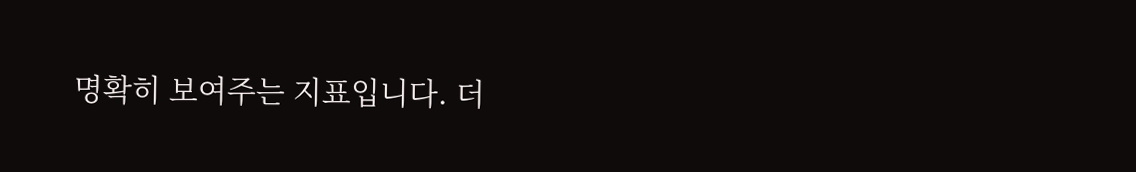명확히 보여주는 지표입니다. 더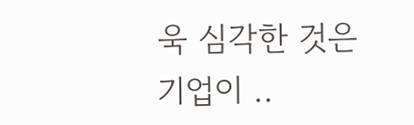욱 심각한 것은 기업이 ..